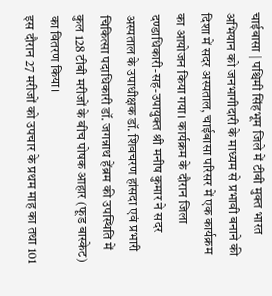चाईबासा | पश्चिमी सिंहभूम जिले में टीबी मुक्त भारत अभियान को जनभागीदारी के माध्यम से प्रभावी बनाने की दिशा में सदर अस्पताल, चाईबासा परिसर में एक कार्यक्रम का आयोजन किया गया। कार्यक्रम के दौरान जिला दण्डाधिकारी-सह-उपायुक्त श्री मनीष कुमार ने सदर अस्पताल के उपाधीक्षक डॉ. शिवचरण हांसदा एवं प्रभारी चिकित्सा पदाधिकारी डॉ. जगन्नाथ हेंब्रम की उपस्थिति में कुल 128 टीबी मरीजों के बीच पोषक आहार (फूड बास्केट) का वितरण किया।
इस दौरान 27 मरीजों को उपचार के प्रथम माह का तथा 101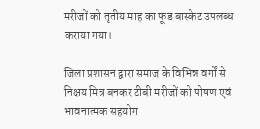मरीजों को तृतीय माह का फूड बास्केट उपलब्ध कराया गया।

जिला प्रशासन द्वारा समाज के विभिन्न वर्गों से निक्षय मित्र बनकर टीबी मरीजों को पोषण एवं भावनात्मक सहयोग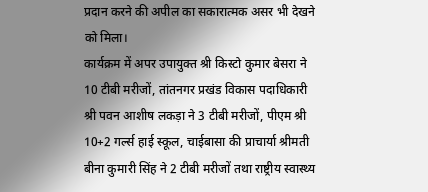प्रदान करने की अपील का सकारात्मक असर भी देखने को मिला।
कार्यक्रम में अपर उपायुक्त श्री किस्टो कुमार बेसरा ने 10 टीबी मरीजों, तांतनगर प्रखंड विकास पदाधिकारी श्री पवन आशीष लकड़ा ने 3 टीबी मरीजों, पीएम श्री 10+2 गर्ल्स हाई स्कूल, चाईबासा की प्राचार्या श्रीमती बीना कुमारी सिंह ने 2 टीबी मरीजों तथा राष्ट्रीय स्वास्थ्य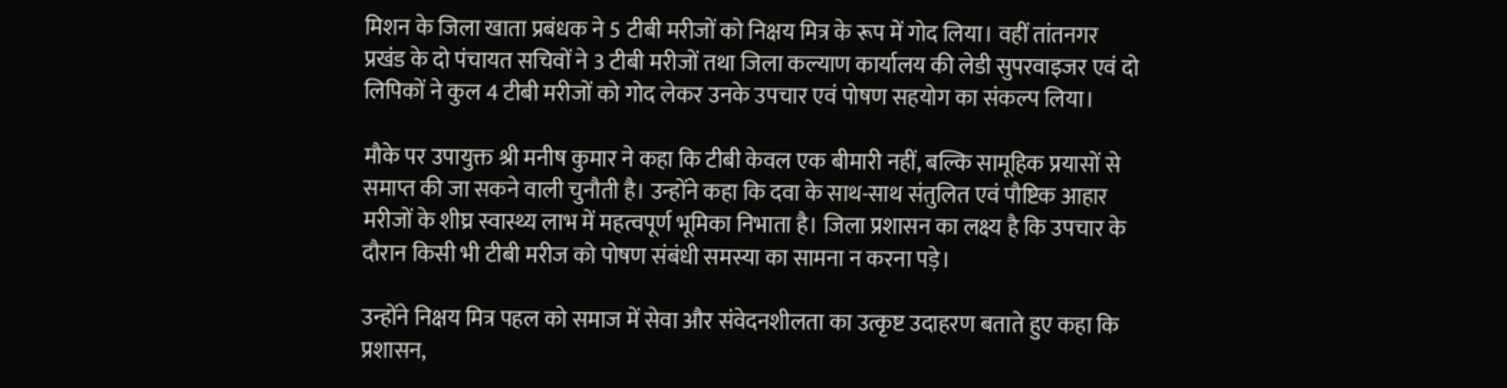मिशन के जिला खाता प्रबंधक ने 5 टीबी मरीजों को निक्षय मित्र के रूप में गोद लिया। वहीं तांतनगर प्रखंड के दो पंचायत सचिवों ने 3 टीबी मरीजों तथा जिला कल्याण कार्यालय की लेडी सुपरवाइजर एवं दो लिपिकों ने कुल 4 टीबी मरीजों को गोद लेकर उनके उपचार एवं पोषण सहयोग का संकल्प लिया।

मौके पर उपायुक्त श्री मनीष कुमार ने कहा कि टीबी केवल एक बीमारी नहीं, बल्कि सामूहिक प्रयासों से समाप्त की जा सकने वाली चुनौती है। उन्होंने कहा कि दवा के साथ-साथ संतुलित एवं पौष्टिक आहार मरीजों के शीघ्र स्वास्थ्य लाभ में महत्वपूर्ण भूमिका निभाता है। जिला प्रशासन का लक्ष्य है कि उपचार के दौरान किसी भी टीबी मरीज को पोषण संबंधी समस्या का सामना न करना पड़े।

उन्होंने निक्षय मित्र पहल को समाज में सेवा और संवेदनशीलता का उत्कृष्ट उदाहरण बताते हुए कहा कि प्रशासन,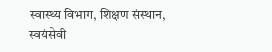स्वास्थ्य विभाग, शिक्षण संस्थान, स्वयंसेवी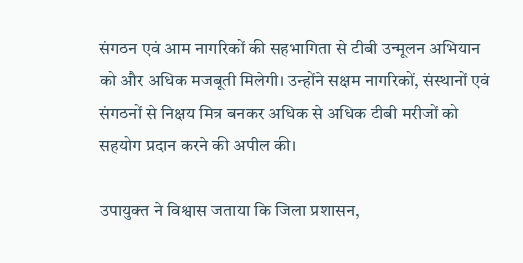संगठन एवं आम नागरिकों की सहभागिता से टीबी उन्मूलन अभियान को और अधिक मजबूती मिलेगी। उन्होंने सक्षम नागरिकों, संस्थानों एवं संगठनों से निक्षय मित्र बनकर अधिक से अधिक टीबी मरीजों को सहयोग प्रदान करने की अपील की।

उपायुक्त ने विश्वास जताया कि जिला प्रशासन,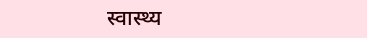स्वास्थ्य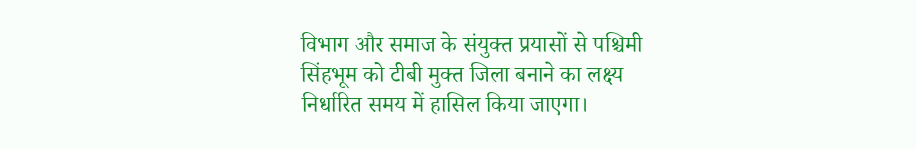विभाग और समाज के संयुक्त प्रयासों से पश्चिमी सिंहभूम को टीबी मुक्त जिला बनाने का लक्ष्य निर्धारित समय में हासिल किया जाएगा।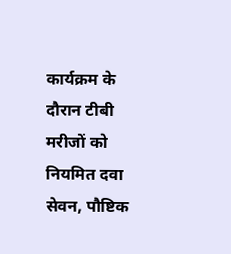कार्यक्रम के दौरान टीबी मरीजों को नियमित दवा सेवन, पौष्टिक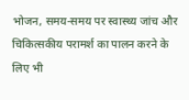भोजन, समय-समय पर स्वास्थ्य जांच और चिकित्सकीय परामर्श का पालन करने के लिए भी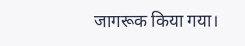जागरूक किया गया।